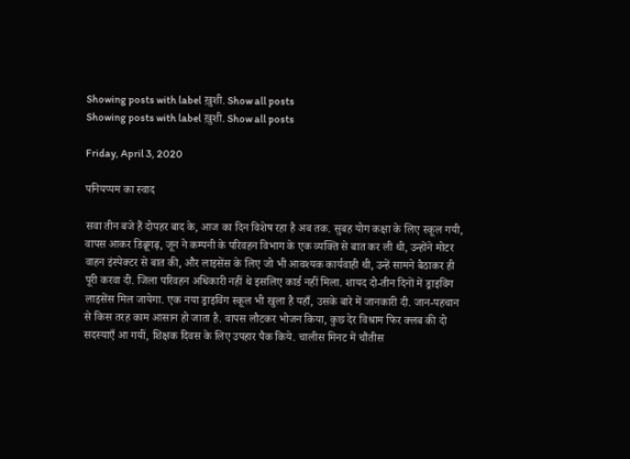Showing posts with label ख़ुशी. Show all posts
Showing posts with label ख़ुशी. Show all posts

Friday, April 3, 2020

पनियप्पम का स्वाद

सवा तीन बजे हैं दोपहर बाद के, आज का दिन विशेष रहा है अब तक. सुबह योग कक्षा के लिए स्कूल गयी, वापस आकर डिब्रूगढ़, जून ने कम्पनी के परिवहन विभाग के एक व्यक्ति से बात कर ली थी, उन्होंने मोटर वाहन इंस्पेक्टर से बात की, और लाइसेंस के लिए जो भी आवश्यक कार्यवाही थी, उन्हें सामने बैठाकर ही पूरी करवा दी. जिला परिवहन अधिकारी नहीं थे इसलिए कार्ड नहीं मिला. शायद दो-तीन दिनों में ड्राइविंग लाइसेंस मिल जायेगा. एक नया ड्राइविंग स्कूल भी खुला है यहाँ, उसके बारे में जानकारी दी. जान-पहचान से किस तरह काम आसान हो जाता है. वापस लौटकर भोजन किया, कुछ देर विश्राम फिर क्लब की दो सदस्याएँ आ गयीं, शिक्षक दिवस के लिए उपहार पैक किये. चालीस मिनट में चौंतीस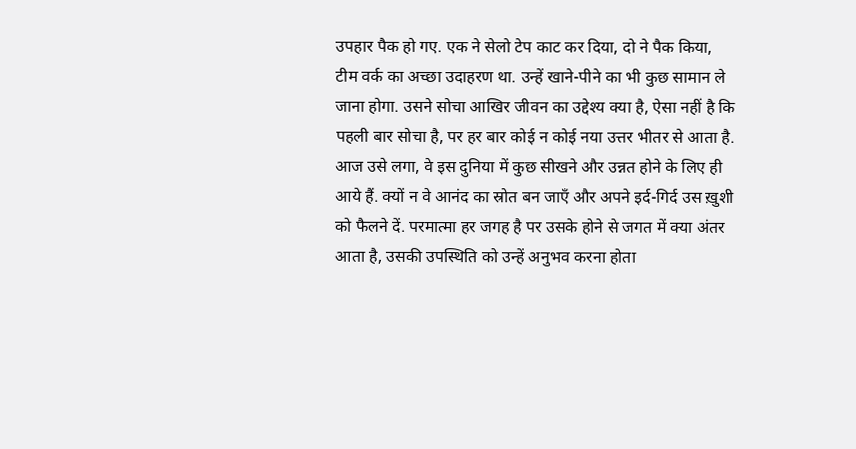उपहार पैक हो गए. एक ने सेलो टेप काट कर दिया, दो ने पैक किया, टीम वर्क का अच्छा उदाहरण था. उन्हें खाने-पीने का भी कुछ सामान ले जाना होगा. उसने सोचा आखिर जीवन का उद्देश्य क्या है, ऐसा नहीं है कि पहली बार सोचा है, पर हर बार कोई न कोई नया उत्तर भीतर से आता है. आज उसे लगा, वे इस दुनिया में कुछ सीखने और उन्नत होने के लिए ही आये हैं. क्यों न वे आनंद का स्रोत बन जाएँ और अपने इर्द-गिर्द उस ख़ुशी को फैलने दें. परमात्मा हर जगह है पर उसके होने से जगत में क्या अंतर आता है, उसकी उपस्थिति को उन्हें अनुभव करना होता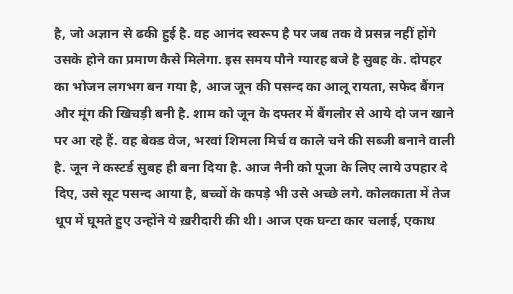है, जो अज्ञान से ढकी हुई है. वह आनंद स्वरूप है पर जब तक वे प्रसन्न नहीं होंगे उसके होने का प्रमाण कैसे मिलेगा. इस समय पौने ग्यारह बजे है सुबह के. दोपहर का भोजन लगभग बन गया है, आज जून की पसन्द का आलू रायता, सफेद बैंगन और मूंग की खिचड़ी बनी है. शाम को जून के दफ्तर में बैंगलोर से आये दो जन खाने पर आ रहे हैं. वह बेक्ड वेज, भरवां शिमला मिर्च व काले चने की सब्जी बनाने वाली है. जून ने कस्टर्ड सुबह ही बना दिया है. आज नैनी को पूजा के लिए लाये उपहार दे दिए, उसे सूट पसन्द आया है, बच्चों के कपड़े भी उसे अच्छे लगे. कोलकाता में तेज धूप में घूमते हुए उन्होंने ये ख़रीदारी की थी। आज एक घन्टा कार चलाई, एकाध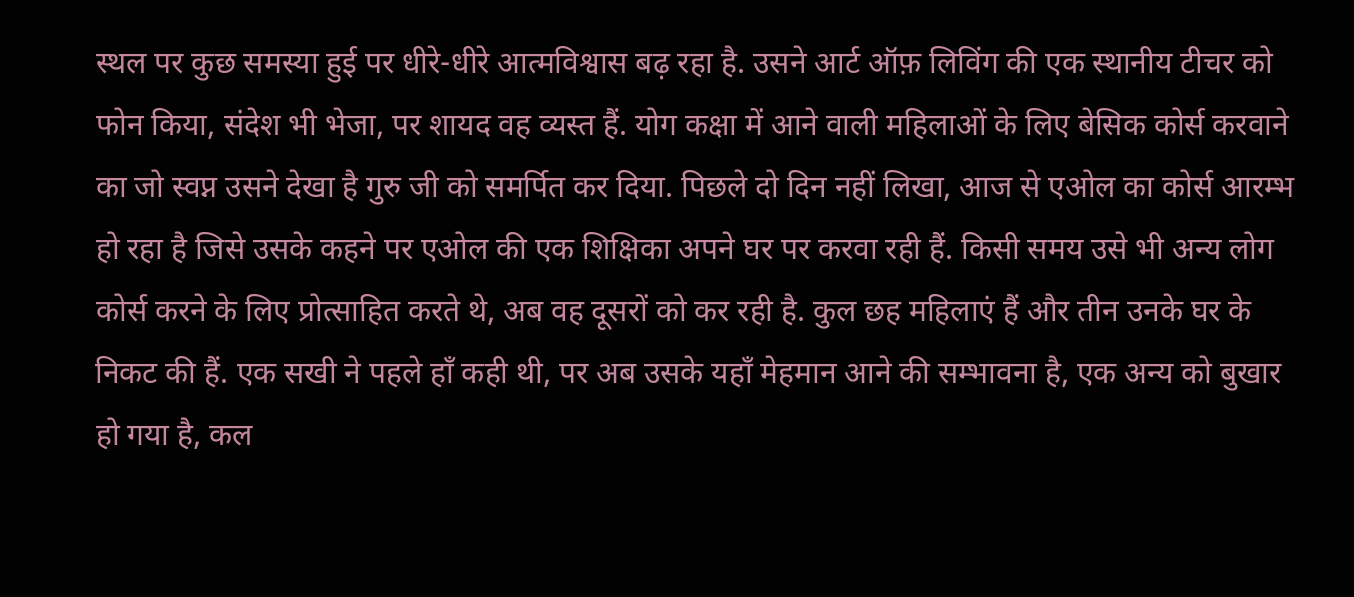स्थल पर कुछ समस्या हुई पर धीरे-धीरे आत्मविश्वास बढ़ रहा है. उसने आर्ट ऑफ़ लिविंग की एक स्थानीय टीचर को फोन किया, संदेश भी भेजा, पर शायद वह व्यस्त हैं. योग कक्षा में आने वाली महिलाओं के लिए बेसिक कोर्स करवाने का जो स्वप्न उसने देखा है गुरु जी को समर्पित कर दिया. पिछले दो दिन नहीं लिखा, आज से एओल का कोर्स आरम्भ हो रहा है जिसे उसके कहने पर एओल की एक शिक्षिका अपने घर पर करवा रही हैं. किसी समय उसे भी अन्य लोग कोर्स करने के लिए प्रोत्साहित करते थे, अब वह दूसरों को कर रही है. कुल छह महिलाएं हैं और तीन उनके घर के निकट की हैं. एक सखी ने पहले हाँ कही थी, पर अब उसके यहाँ मेहमान आने की सम्भावना है, एक अन्य को बुखार हो गया है, कल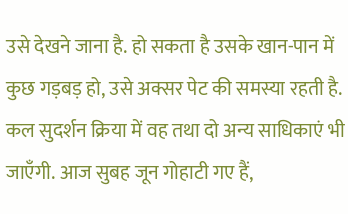उसे देखने जाना है. हो सकता है उसके खान-पान में कुछ गड़बड़ हो, उसे अक्सर पेट की समस्या रहती है. कल सुदर्शन क्रिया में वह तथा दो अन्य साधिकाएं भी जाएँगी. आज सुबह जून गोहाटी गए हैं,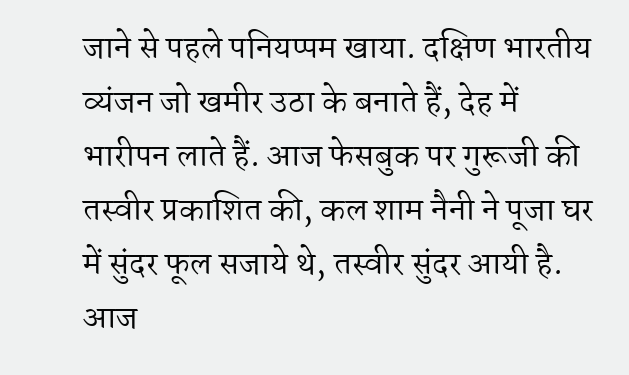जाने से पहले पनियप्पम खाया. दक्षिण भारतीय व्यंजन जो खमीर उठा के बनाते हैं, देह में भारीपन लाते हैं. आज फेसबुक पर गुरूजी की तस्वीर प्रकाशित की, कल शाम नैनी ने पूजा घर में सुंदर फूल सजाये थे, तस्वीर सुंदर आयी है. आज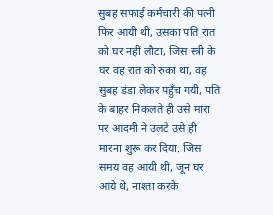सुबह सफाई कर्मचारी की पत्नी फिर आयी थी, उसका पति रात को घर नहीं लौटा, जिस स्त्री के घर वह रात को रुका था, वह सुबह डंडा लेकर पहुँच गयी, पति के बाहर निकलते ही उसे मारा पर आदमी ने उलटे उसे ही मारना शुरू कर दिया. जिस समय वह आयी थी, जून घर आये थे, नाश्ता करके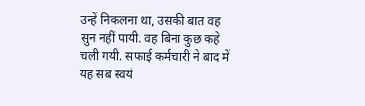उन्हें निकलना था, उसकी बात वह सुन नहीं पायी. वह बिना कुछ कहे चली गयी. सफाई कर्मचारी ने बाद में यह सब स्वयं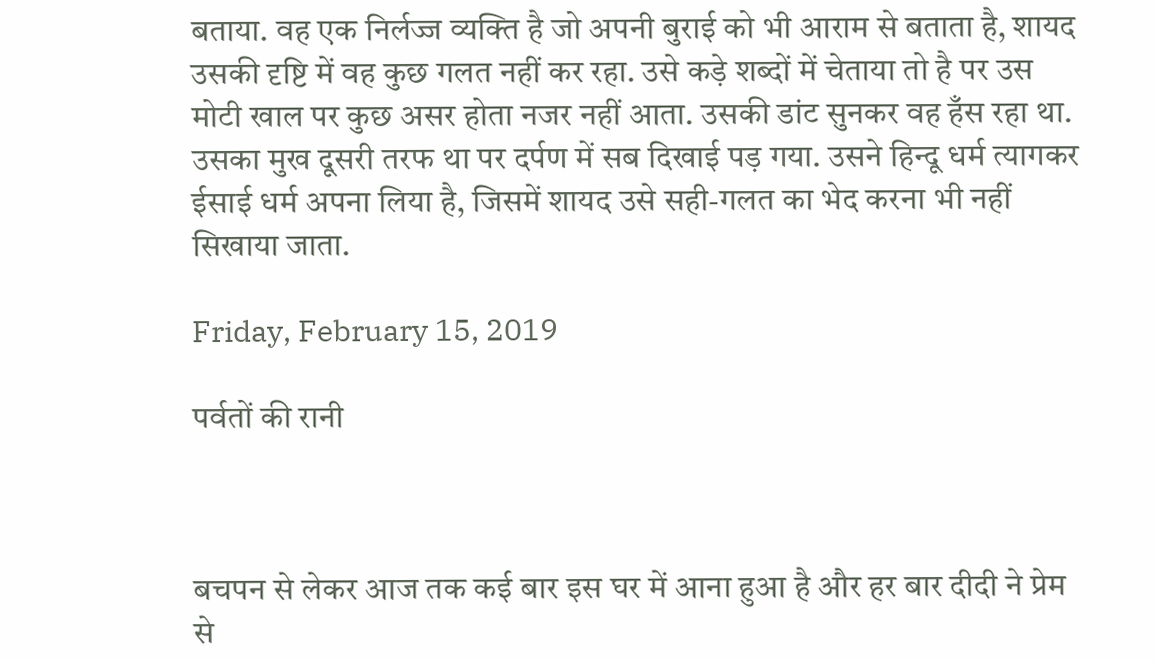बताया. वह एक निर्लज्ज व्यक्ति है जो अपनी बुराई को भी आराम से बताता है, शायद उसकी दृष्टि में वह कुछ गलत नहीं कर रहा. उसे कड़े शब्दों में चेताया तो है पर उस मोटी खाल पर कुछ असर होता नजर नहीं आता. उसकी डांट सुनकर वह हँस रहा था. उसका मुख दूसरी तरफ था पर दर्पण में सब दिखाई पड़ गया. उसने हिन्दू धर्म त्यागकर ईसाई धर्म अपना लिया है, जिसमें शायद उसे सही-गलत का भेद करना भी नहीं सिखाया जाता.

Friday, February 15, 2019

पर्वतों की रानी



बचपन से लेकर आज तक कई बार इस घर में आना हुआ है और हर बार दीदी ने प्रेम से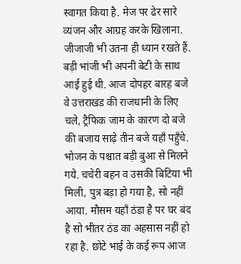स्वागत किया है. मेज पर ढेर सारे व्यंजन और आग्रह करके खिलाना. जीजाजी भी उतना ही ध्यान रखते हैं. बड़ी भांजी भी अपनी बेटी के साथ आई हुई थी. आज दोपहर बारह बजे वे उत्तराखंड की राजधानी के लिए चले, ट्रैफिक जाम के कारण दो बजे की बजाय साढ़े तीन बजे यहाँ पहुँचे. भोजन के पश्चात बड़ी बुआ से मिलने गये. चचेरी बहन व उसकी बिटिया भी मिली, पुत्र बड़ा हो गया है, सो नहीं आया. मौसम यहाँ ठंडा है पर घर बंद है सो भीतर ठंड का अहसास नहीं हो रहा है. छोटे भाई के कई रूप आज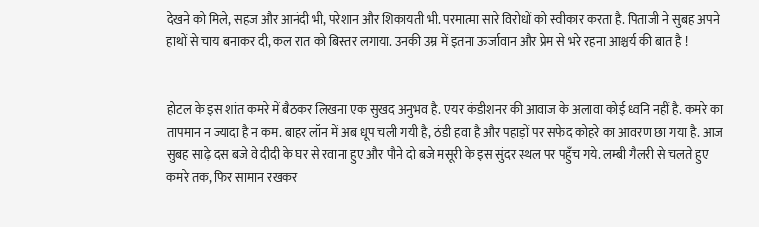देखने को मिले, सहज और आनंदी भी, परेशान और शिकायती भी. परमात्मा सारे विरोधों को स्वीकार करता है. पिताजी ने सुबह अपने हाथों से चाय बनाकर दी, कल रात को बिस्तर लगाया. उनकी उम्र में इतना ऊर्जावान और प्रेम से भरे रहना आश्चर्य की बात है !


होटल के इस शांत कमरे में बैठकर लिखना एक सुखद अनुभव है. एयर कंडीशनर की आवाज के अलावा कोई ध्वनि नहीं है. कमरे का तापमान न ज्यादा है न कम. बाहर लॉन में अब धूप चली गयी है, ठंडी हवा है और पहाड़ों पर सफेद कोहरे का आवरण छा गया है. आज सुबह साढ़े दस बजे वे दीदी के घर से रवाना हुए और पौने दो बजे मसूरी के इस सुंदर स्थल पर पहुँच गये. लम्बी गैलरी से चलते हुए कमरे तक, फिर सामान रखकर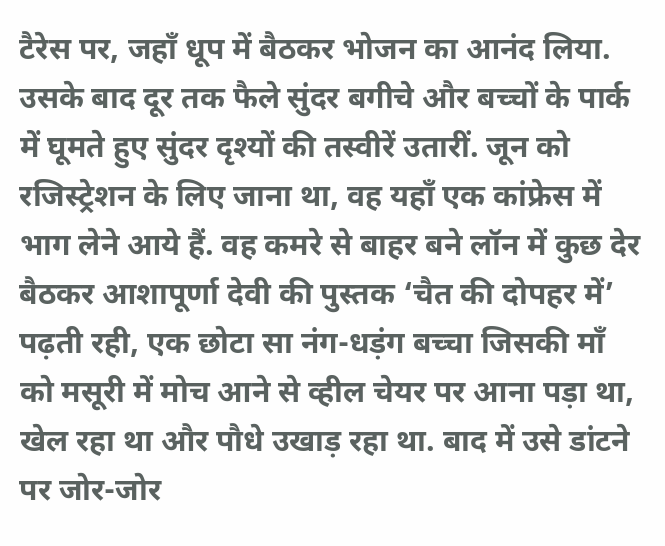टैरेस पर, जहाँ धूप में बैठकर भोजन का आनंद लिया. उसके बाद दूर तक फैले सुंदर बगीचे और बच्चों के पार्क में घूमते हुए सुंदर दृश्यों की तस्वीरें उतारीं. जून को रजिस्ट्रेशन के लिए जाना था, वह यहाँ एक कांफ्रेस में भाग लेने आये हैं. वह कमरे से बाहर बने लॉन में कुछ देर बैठकर आशापूर्णा देवी की पुस्तक ‘चैत की दोपहर में’ पढ़ती रही, एक छोटा सा नंग-धड़ंग बच्चा जिसकी माँ को मसूरी में मोच आने से व्हील चेयर पर आना पड़ा था, खेल रहा था और पौधे उखाड़ रहा था. बाद में उसे डांटने पर जोर-जोर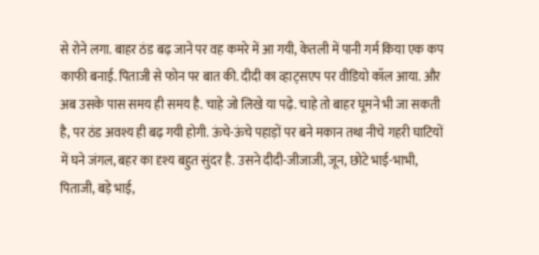से रोने लगा. बाहर ठंड बढ़ जाने पर वह कमरे में आ गयी, केतली में पानी गर्म किया एक कप काफी बनाई. पिताजी से फोन पर बात की. दीदी का व्हाट्सएप पर वीडियो कॉल आया. और अब उसके पास समय ही समय है. चाहे जो लिखे या पढ़े. चाहे तो बाहर घूमने भी जा सकती है, पर ठंड अवश्य ही बढ़ गयी होगी. ऊंचे-ऊंचे पहाड़ों पर बने मकान तथा नीचे गहरी घाटियों में घने जंगल, बहर का दृश्य बहुत सुंदर है. उसने दीदी-जीजाजी, जून, छोटे भाई-भाभी, पिताजी, बड़े भाई,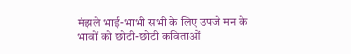मंझले भाई-भाभी सभी के लिए उपजे मन के भावों को छोटी-छोटी कविताओं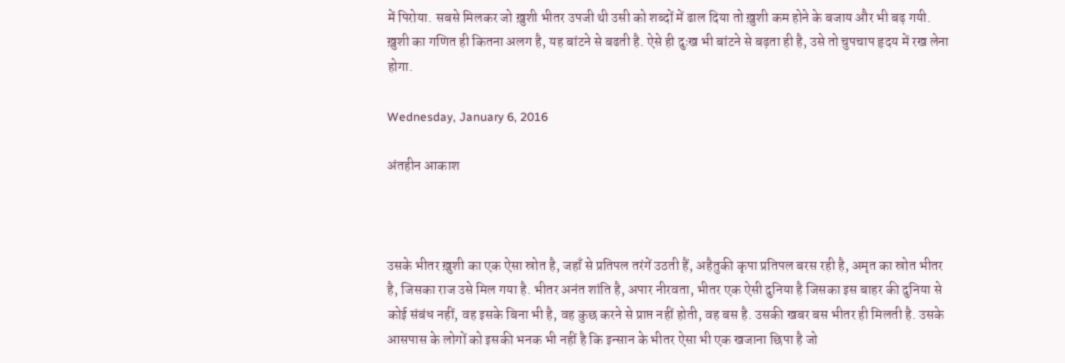में पिरोया. सबसे मिलकर जो ख़ुशी भीतर उपजी थी उसी को शब्दों में ढाल दिया तो ख़ुशी कम होने के बजाय और भी बढ़ गयी. ख़ुशी का गणित ही कितना अलग है, यह बांटने से बढती है. ऐसे ही दुःख भी बांटने से बढ़ता ही है, उसे तो चुपचाप हृदय में रख लेना होगा.

Wednesday, January 6, 2016

अंतहीन आकाश



उसके भीतर ख़ुशी का एक ऐसा स्रोत है, जहाँ से प्रतिपल तरंगें उठती हैं, अहैतुकी कृपा प्रतिपल बरस रही है, अमृत का स्रोत भीतर है, जिसका राज उसे मिल गया है. भीतर अनंत शांति है, अपार नीरवता, भीतर एक ऐसी दुनिया है जिसका इस बाहर की दुनिया से कोई संबंध नहीं, वह इसके बिना भी है, वह कुछ करने से प्राप्त नहीं होती, वह बस है. उसकी खबर बस भीतर ही मिलती है. उसके आसपास के लोगों को इसकी भनक भी नहीं है कि इन्सान के भीतर ऐसा भी एक खजाना छिपा है जो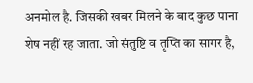अनमोल है. जिसकी खबर मिलने के बाद कुछ पाना शेष नहीं रह जाता. जो संतुष्टि व तृप्ति का सागर है,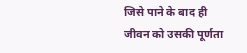जिसे पाने के बाद ही जीवन को उसकी पूर्णता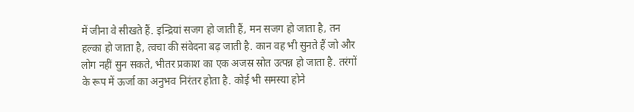में जीना वे सीखते हैं. इन्द्रियां सजग हो जाती हैं, मन सजग हो जाता है, तन हल्का हो जाता है, त्वचा की संवेदना बढ़ जाती है. कान वह भी सुनते हैं जो और लोग नहीं सुन सकते, भीतर प्रकाश का एक अजस्र स्रोत उत्पन्न हो जाता है. तरंगों के रूप में ऊर्जा का अनुभव निरंतर होता है. कोई भी समस्या होने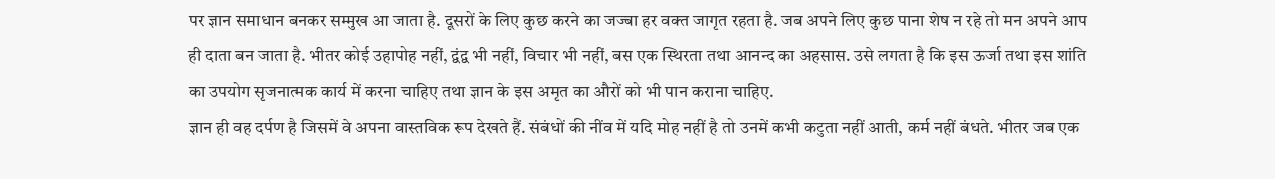पर ज्ञान समाधान बनकर सम्मुख आ जाता है. दूसरों के लिए कुछ करने का जज्बा हर वक्त जागृत रहता है. जब अपने लिए कुछ पाना शेष न रहे तो मन अपने आप ही दाता बन जाता है. भीतर कोई उहापोह नहीं, द्वंद्व भी नहीं, विचार भी नहीं, बस एक स्थिरता तथा आनन्द का अहसास. उसे लगता है कि इस ऊर्जा तथा इस शांति का उपयोग सृजनात्मक कार्य में करना चाहिए तथा ज्ञान के इस अमृत का औरों को भी पान कराना चाहिए.
ज्ञान ही वह दर्पण है जिसमें वे अपना वास्तविक रूप देखते हैं. संबंधों की नींव में यदि मोह नहीं है तो उनमें कभी कटुता नहीं आती, कर्म नहीं बंधते. भीतर जब एक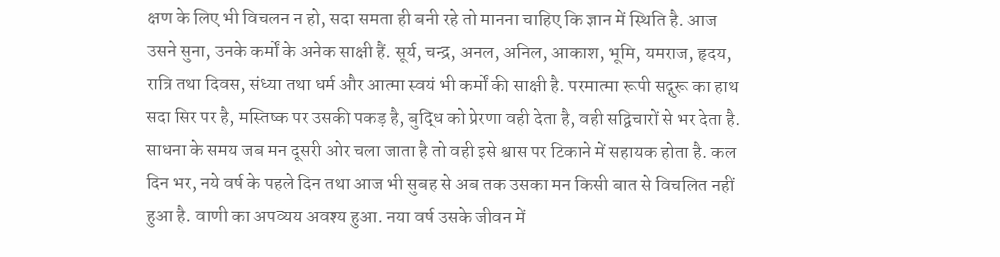क्षण के लिए भी विचलन न हो, सदा समता ही बनी रहे तो मानना चाहिए कि ज्ञान में स्थिति है. आज उसने सुना, उनके कर्मों के अनेक साक्षी हैं. सूर्य, चन्द्र, अनल, अनिल, आकाश, भूमि, यमराज, हृदय, रात्रि तथा दिवस, संध्या तथा धर्म और आत्मा स्वयं भी कर्मों की साक्षी है. परमात्मा रूपी सद्गुरू का हाथ सदा सिर पर है, मस्तिष्क पर उसकी पकड़ है, बुद्धि को प्रेरणा वही देता है, वही सद्विचारों से भर देता है. साधना के समय जब मन दूसरी ओर चला जाता है तो वही इसे श्वास पर टिकाने में सहायक होता है. कल दिन भर, नये वर्ष के पहले दिन तथा आज भी सुबह से अब तक उसका मन किसी बात से विचलित नहीं हुआ है. वाणी का अपव्यय अवश्य हुआ. नया वर्ष उसके जीवन में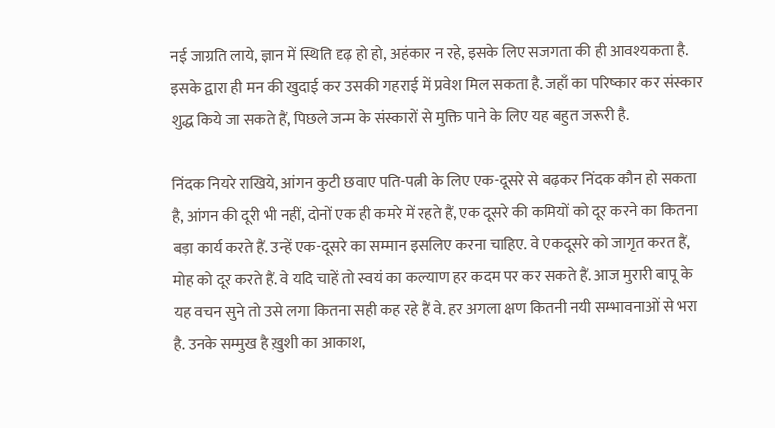नई जाग्रति लाये, ज्ञान में स्थिति दृढ़ हो हो, अहंकार न रहे, इसके लिए सजगता की ही आवश्यकता है. इसके द्वारा ही मन की खुदाई कर उसकी गहराई में प्रवेश मिल सकता है. जहाँ का परिष्कार कर संस्कार शुद्ध किये जा सकते हैं, पिछले जन्म के संस्कारों से मुक्ति पाने के लिए यह बहुत जरूरी है.

निंदक नियरे राखिये, आंगन कुटी छवाए पति-पत्नी के लिए एक-दूसरे से बढ़कर निंदक कौन हो सकता है, आंगन की दूरी भी नहीं, दोनों एक ही कमरे में रहते हैं, एक दूसरे की कमियों को दूर करने का कितना बड़ा कार्य करते हैं. उन्हें एक-दूसरे का सम्मान इसलिए करना चाहिए. वे एकदूसरे को जागृत करत हैं, मोह को दूर करते हैं. वे यदि चाहें तो स्वयं का कल्याण हर कदम पर कर सकते हैं. आज मुरारी बापू के यह वचन सुने तो उसे लगा कितना सही कह रहे हैं वे. हर अगला क्षण कितनी नयी सम्भावनाओं से भरा है. उनके सम्मुख है ख़ुशी का आकाश,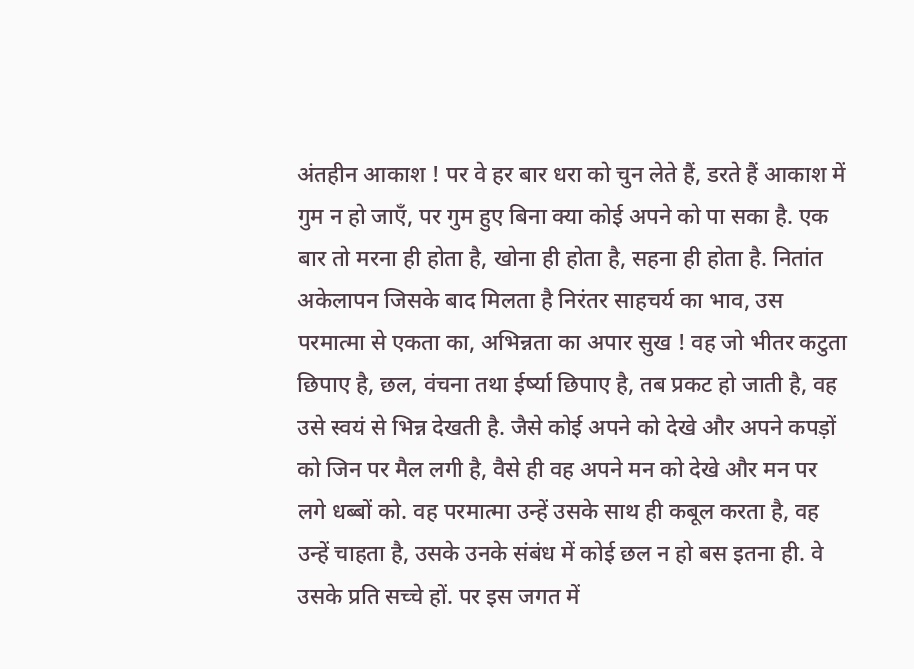अंतहीन आकाश ! पर वे हर बार धरा को चुन लेते हैं, डरते हैं आकाश में गुम न हो जाएँ, पर गुम हुए बिना क्या कोई अपने को पा सका है. एक बार तो मरना ही होता है, खोना ही होता है, सहना ही होता है. नितांत अकेलापन जिसके बाद मिलता है निरंतर साहचर्य का भाव, उस परमात्मा से एकता का, अभिन्नता का अपार सुख ! वह जो भीतर कटुता छिपाए है, छल, वंचना तथा ईर्ष्या छिपाए है, तब प्रकट हो जाती है, वह उसे स्वयं से भिन्न देखती है. जैसे कोई अपने को देखे और अपने कपड़ों को जिन पर मैल लगी है, वैसे ही वह अपने मन को देखे और मन पर लगे धब्बों को. वह परमात्मा उन्हें उसके साथ ही कबूल करता है, वह उन्हें चाहता है, उसके उनके संबंध में कोई छल न हो बस इतना ही. वे उसके प्रति सच्चे हों. पर इस जगत में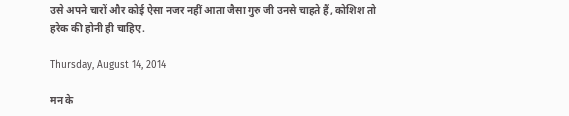उसे अपने चारों और कोई ऐसा नजर नहीं आता जैसा गुरु जी उनसे चाहते हैं, कोशिश तो हरेक की होनी ही चाहिए.

Thursday, August 14, 2014

मन के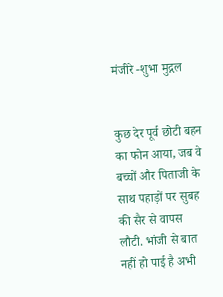मंजीरे -शुभा मुद्गल


कुछ देर पूर्व छोटी बहन का फोन आया, जब वे बच्चों और पिताजी के साथ पहाड़ों पर सुबह की सैर से वापस लौटी. भांजी से बात नहीं हो पाई है अभी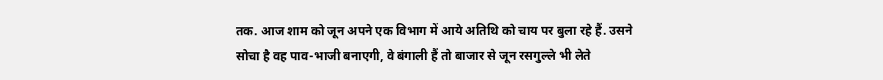तक. आज शाम को जून अपने एक विभाग में आये अतिथि को चाय पर बुला रहे हैं. उसने सोचा है वह पाव-भाजी बनाएगी, वे बंगाली हैं तो बाजार से जून रसगुल्ले भी लेते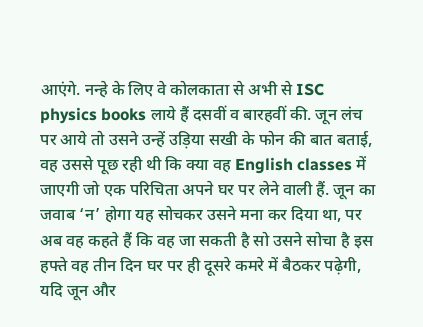आएंगे. नन्हे के लिए वे कोलकाता से अभी से ISC physics books लाये हैं दसवीं व बारहवीं की. जून लंच पर आये तो उसने उन्हें उड़िया सखी के फोन की बात बताई, वह उससे पूछ रही थी कि क्या वह English classes में जाएगी जो एक परिचिता अपने घर पर लेने वाली हैं. जून का जवाब ‘न’ होगा यह सोचकर उसने मना कर दिया था, पर अब वह कहते हैं कि वह जा सकती है सो उसने सोचा है इस हफ्ते वह तीन दिन घर पर ही दूसरे कमरे में बैठकर पढ़ेगी, यदि जून और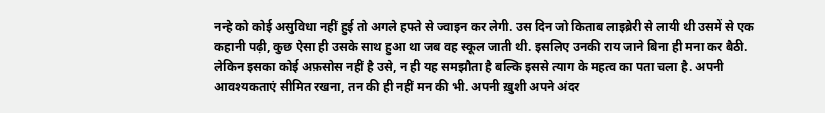नन्हे को कोई असुविधा नहीं हुई तो अगले हफ्ते से ज्वाइन कर लेगी. उस दिन जो किताब लाइब्रेरी से लायी थी उसमें से एक कहानी पढ़ी, कुछ ऐसा ही उसके साथ हुआ था जब वह स्कूल जाती थी. इसलिए उनकी राय जाने बिना ही मना कर बैठी. लेकिन इसका कोई अफ़सोस नहीं है उसे, न ही यह समझौता है बल्कि इससे त्याग के महत्व का पता चला है. अपनी आवश्यकताएं सीमित रखना, तन की ही नहीं मन की भी. अपनी ख़ुशी अपने अंदर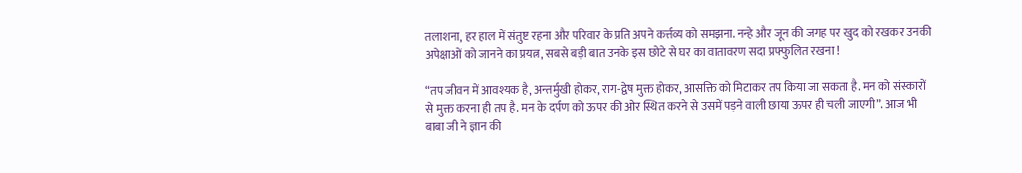तलाशना, हर हाल में संतुष्ट रहना और परिवार के प्रति अपने कर्त्तव्य को समझना. नन्हे और जून की जगह पर खुद को रखकर उनकी अपेक्षाओं को जानने का प्रयत्न, सबसे बड़ी बात उनके इस छोटे से घर का वातावरण सदा प्रफ्फुलित रखना !

“तप जीवन में आवश्यक है, अन्तर्मुखी होकर, राग-द्वेष मुक्त होकर, आसक्ति को मिटाकर तप किया जा सकता है. मन को संस्कारों से मुक्त करना ही तप है. मन के दर्पण को ऊपर की ओर स्थित करने से उसमें पड़ने वाली छाया ऊपर ही चली जाएगी”. आज भी बाबा जी ने ज्ञान की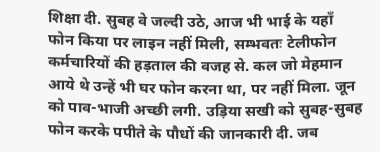शिक्षा दी. सुबह वे जल्दी उठे, आज भी भाई के यहाँ फोन किया पर लाइन नहीं मिली, सम्भवतः टेलीफोन कर्मचारियों की हड़ताल की वजह से. कल जो मेहमान आये थे उन्हें भी घर फोन करना था, पर नहीं मिला. जून को पाव-भाजी अच्छी लगी. उड़िया सखी को सुबह-सुबह फोन करके पपीते के पौधों की जानकारी दी. जब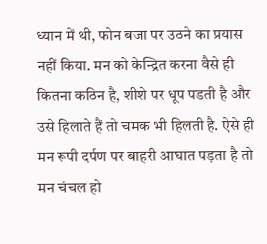ध्यान में थी, फोन बजा पर उठने का प्रयास नहीं किया. मन को केन्द्रित करना वैसे ही कितना कठिन है, शीशे पर धूप पडती है और उसे हिलाते हैं तो चमक भी हिलती है. ऐसे ही मन रूपी दर्पण पर बाहरी आघात पड़ता है तो मन चंचल हो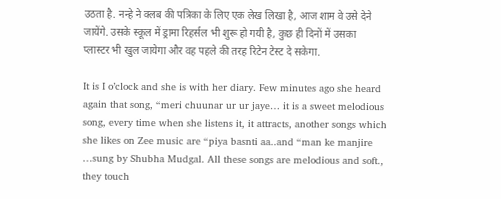उठता है. नन्हे ने क्लब की पत्रिका के लिए एक लेख लिखा है, आज शाम वे उसे देने जायेंगे. उसके स्कूल में ड्रामा रिहर्सल भी शुरू हो गयी है, कुछ ही दिनों में उसका प्लास्टर भी खुल जायेगा और वह पहले की तरह रिटेन टेस्ट दे सकेगा.

It is I o’clock and she is with her diary. Few minutes ago she heard again that song, “meri chuunar ur ur jaye… it is a sweet melodious song, every time when she listens it, it attracts, another songs which she likes on Zee music are “piya basnti aa..and “man ke manjire …sung by Shubha Mudgal. All these songs are melodious and soft., they touch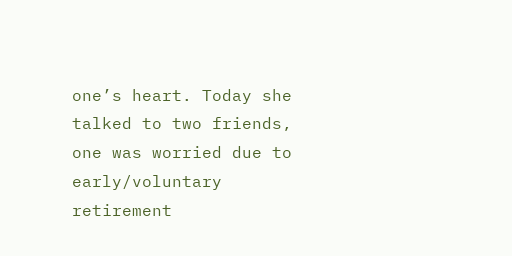one’s heart. Today she talked to two friends, one was worried due to early/voluntary retirement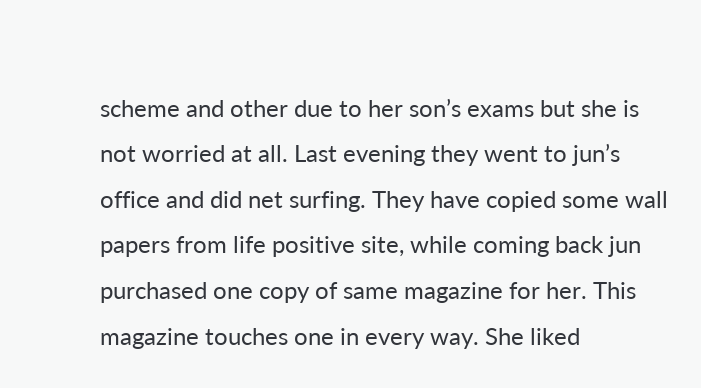scheme and other due to her son’s exams but she is not worried at all. Last evening they went to jun’s office and did net surfing. They have copied some wall papers from life positive site, while coming back jun purchased one copy of same magazine for her. This magazine touches one in every way. She liked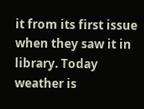it from its first issue when they saw it in library. Today weather is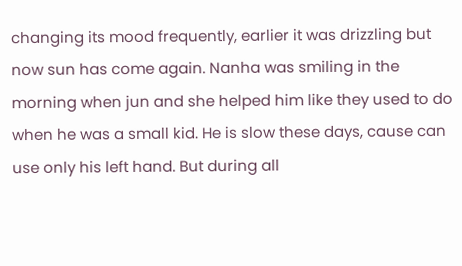changing its mood frequently, earlier it was drizzling but now sun has come again. Nanha was smiling in the morning when jun and she helped him like they used to do when he was a small kid. He is slow these days, cause can use only his left hand. But during all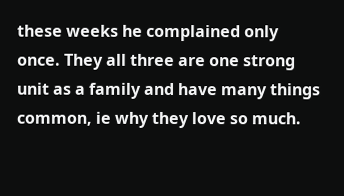these weeks he complained only once. They all three are one strong unit as a family and have many things common, ie why they love so much.